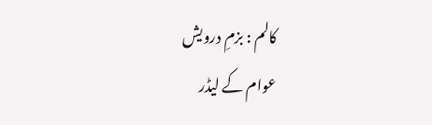کالم : بزمِ درویش
عوام کے لیڈر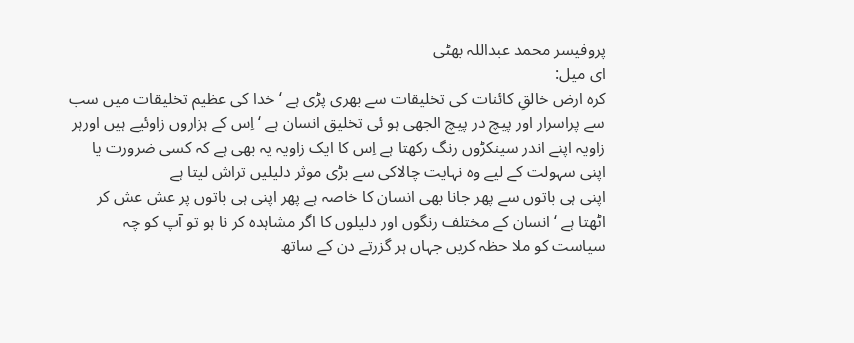پروفیسر محمد عبداللہ بھٹی
ای میل:
کرہ ارض خالقِ کائنات کی تخلیقات سے بھری پڑی ہے ‘خدا کی عظیم تخلیقات میں سب سے پراسرار اور پیچ در پیچ الجھی ہو ئی تخلیق انسان ہے ‘اِس کے ہزاروں زاوئیے ہیں اورہر زاویہ اپنے اندر سینکڑوں رنگ رکھتا ہے اِس کا ایک زاویہ یہ بھی ہے کہ کسی ضرورت یا اپنی سہولت کے لیے وہ نہایت چالاکی سے بڑی موثر دلیلیں تراش لیتا ہے
اپنی ہی باتوں سے پھر جانا بھی انسان کا خاصہ ہے پھر اپنی ہی باتوں پر عش عش کر اٹھتا ہے ‘انسان کے مختلف رنگوں اور دلیلوں کا اگر مشاہدہ کر نا ہو تو آپ کو چہ سیاست کو ملا حظہ کریں جہاں ہر گزرتے دن کے ساتھ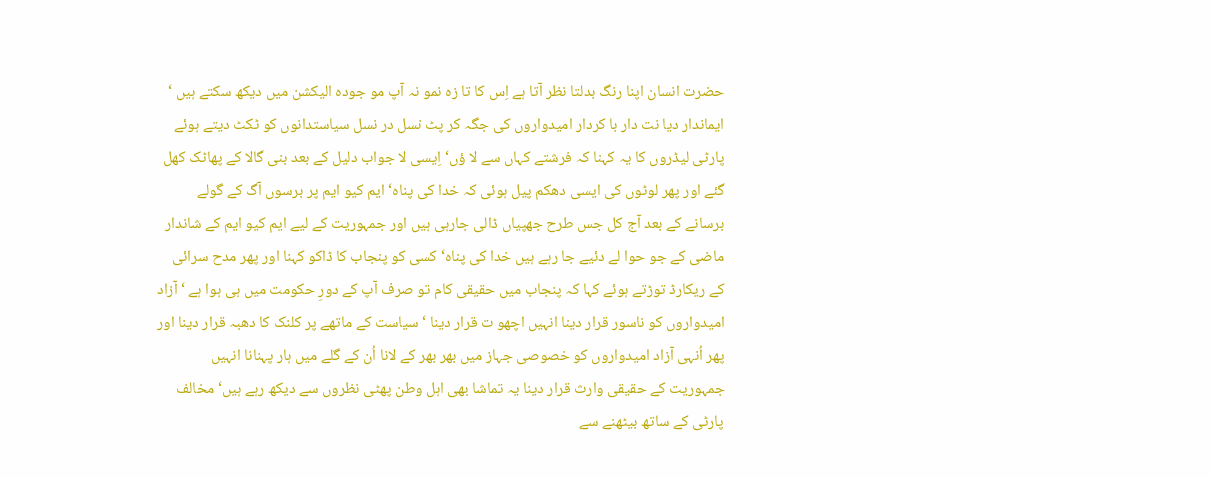حضرت انسان اپنا رنگ بدلتا نظر آتا ہے اِس کا تا زہ نمو نہ آپ مو جودہ الیکشن میں دیکھ سکتے ہیں ‘ ایماندار دیا نت دار با کردار امیدواروں کی جگہ کر پٹ نسل در نسل سیاستدانوں کو ٹکٹ دیتے ہوئے پارٹی لیڈروں کا یہ کہنا کہ فرشتے کہاں سے لا ؤں‘ اِیسی لا جواب دلیل کے بعد بنی گالا کے پھاٹک کھل گئے اور پھر لوٹوں کی ایسی دھکم پیل ہوئی کہ خدا کی پناہ‘ ایم کیو ایم پر برسوں آگ کے گولے برسانے کے بعد آج کل جس طرح جھپیاں ڈالی جارہی ہیں اور جمہوریت کے لیے ایم کیو ایم کے شاندار ماضی کے جو حوا لے دئیے جا رہے ہیں خدا کی پناہ‘ کسی کو پنجاب کا ڈاکو کہنا اور پھر مدح سرائی کے ریکارڈ توڑتے ہوئے کہا کہ پنجاب میں حقیقی کام تو صرف آپ کے دورِ حکومت میں ہی ہوا ہے ‘ آزاد امیدواروں کو ناسور قرار دینا انہیں اچھو ت قرار دینا ‘ سیاست کے ماتھے پر کلنک کا دھبہ قرار دینا اور پھر اُنہی آزاد امیدواروں کو خصوصی جہاز میں بھر بھر کے لانا اُن کے گلے میں ہار پہنانا انہیں جمہوریت کے حقیقی وارث قرار دینا یہ تماشا بھی اہل وطن پھٹی نظروں سے دیکھ رہے ہیں‘ مخالف پارٹی کے ساتھ بیٹھنے سے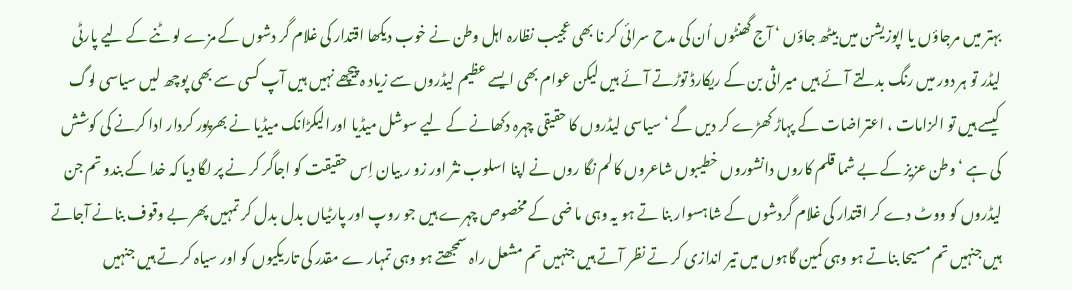بہتر میں مرجاؤں یا اپوزیشن میں بیٹھ جاؤں ‘ آج گھنٹوں اُن کی مدح سرائی کر نا بھی عجیب نظارہ اہل وطن نے خوب دیکھا اقتدار کی غلام گر دشوں کے مزے لو ٹنے کے لیے پارٹی لیڈر تو ہر دور میں رنگ بدلتے آئے ہیں میراثی بن کے ریکارڈ توڑتے آئے ہیں لیکن عوام بھی ایسے عظیم لیڈروں سے زیاد ہ پیچھے نہیں ہیں آپ کسی سے بھی پوچھ لیں سیاسی لوگ کیسے ہیں تو الزامات ، اعتراضات کے پہاڑ کھڑے کر دیں گے ‘ سیاسی لیڈروں کا حقیقی چہرہ دکھانے کے لیے سوشل میڈیا اورالیکڑانک میڈیا نے بھرپور کردار ادا کرنے کی کوشش کی ہے ‘ وطن عزیز کے بے شما قلم کاروں دانشوروں خطیبوں شاعروں کالم نگا روں نے اپنا اسلوب نثر اور زو ر بیان اِس حقیقت کو اجاگر کر نے پر لگا دیا کہ خدا کے بندو تم جن لیڈروں کو ووٹ دے کر اقتدار کی غلام گردشوں کے شاہسوار بنا تے ہو یہ وہی ما ضی کے مخصوص چہرے ہیں جو روپ اور پارٹیاں بدل بدل کر تمہیں پھر بے وقوف بنانے آجاتے ہیں جنہیں تم مسیحا بناتے ہو وہی کمین گاہوں میں تیر اندازی کر تے نظر آتے ہیں جنہیں تم مشعل راہ سمجھتے ہو وہی تمہار ے مقدر کی تاریکیوں کو اور سیاہ کر تے ہیں جنہیں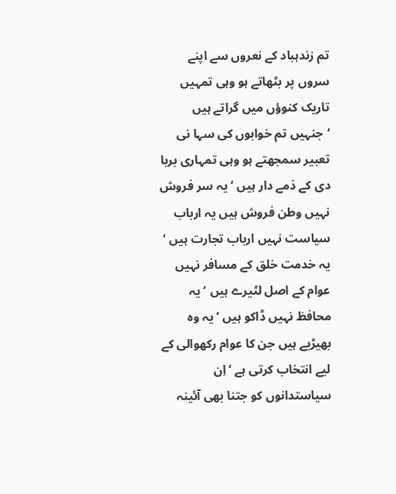تم زندہباد کے نعروں سے اپنے سروں پر بٹھاتے ہو وہی تمہیں تاریک کنوؤں میں گراتے ہیں ‘جنہیں تم خوابوں کی سہا نی تعبیر سمجھتے ہو وہی تمہاری بربا دی کے ذمے دار ہیں ‘یہ سر فروش نہیں وطن فروش ہیں یہ ارباب سیاست نہیں ارباب تجارت ہیں ‘ یہ خدمت خلق کے مسافر نہیں عوام کے اصل لٹیرے ہیں ‘ یہ محافظ نہیں ڈاکو ہیں ‘یہ وہ بھیڑیے ہیں جن کا عوام رکھوالی کے لیے انتخاب کرتی ہے ‘ اِن سیاستدانوں کو جتنا بھی آئینہ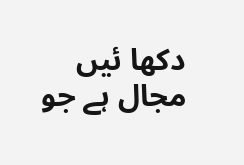دکھا ئیں مجال ہے جو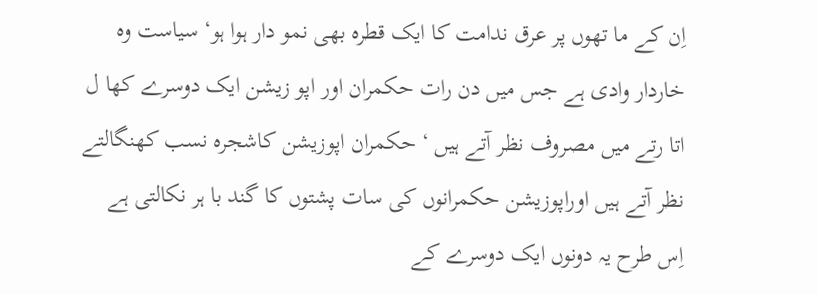اِن کے ما تھوں پر عرق ندامت کا ایک قطرہ بھی نمو دار ہوا ہو‘ سیاست وہ خاردار وادی ہے جس میں دن رات حکمران اور اپو زیشن ایک دوسرے کھا ل اتا رتے میں مصروف نظر آتے ہیں ‘ حکمران اپوزیشن کاشجرہ نسب کھنگالتے نظر آتے ہیں اوراپوزیشن حکمرانوں کی سات پشتوں کا گند با ہر نکالتی ہے اِس طرح یہ دونوں ایک دوسرے کے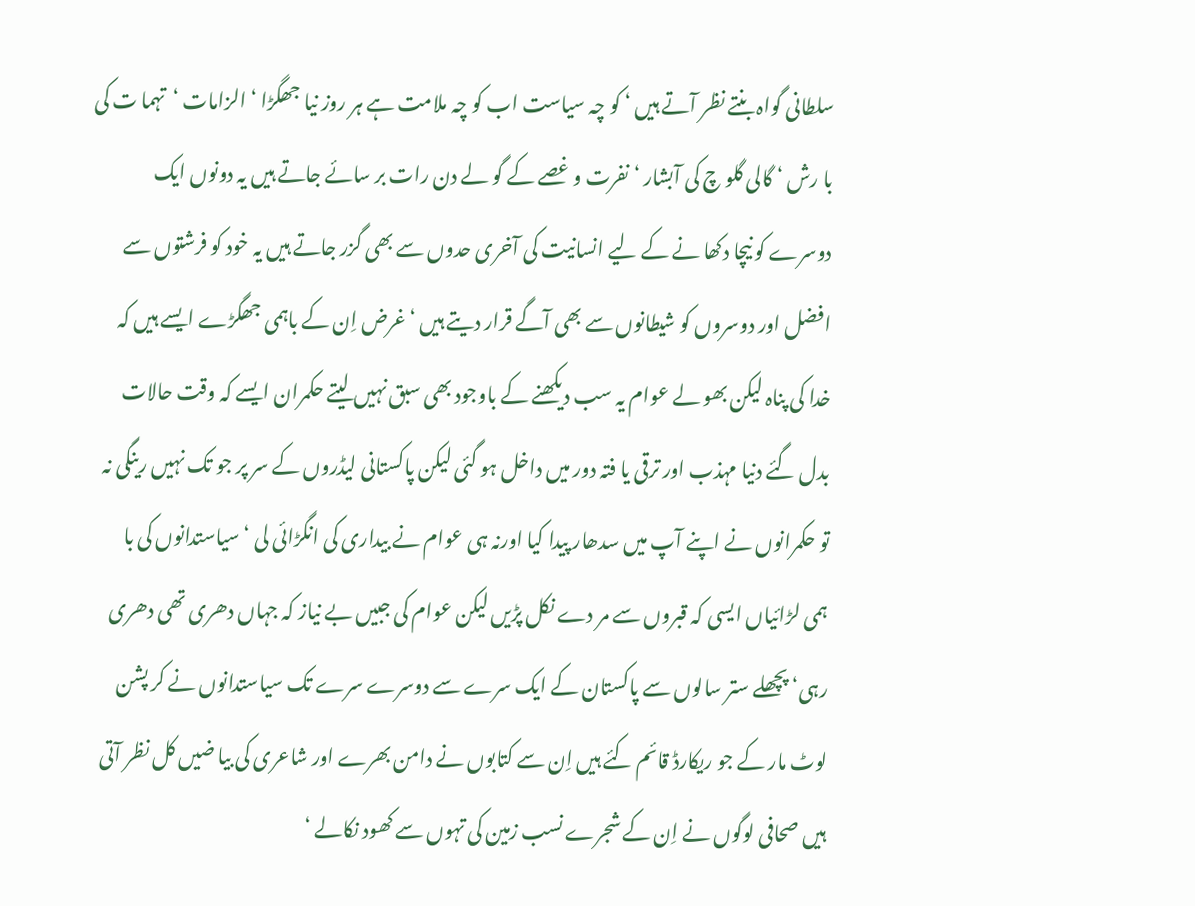سلطانی گواہ بنتے نظر آتے ہیں ‘ کو چہ سیاست اب کو چہ ملامت ہے ہر روز نیا جھگڑا ‘ الزامات ‘تہما ت کی با رش ‘ گالی گلو چ کی آبشار ‘ نفرت و غصے کے گو لے دن رات بر سائے جاتے ہیں یہ دونوں ایک دوسرے کو نیچا دکھا نے کے لیے انسانیت کی آخری حدوں سے بھی گزر جاتے ہیں یہ خود کو فرشتوں سے افضل اور دوسروں کو شیطانوں سے بھی آگے قرار دیتے ہیں ‘ غرض اِن کے باہمی جھگڑے ایسے ہیں کہ خدا کی پناہ لیکن بھو لے عوام یہ سب دیکھنے کے باوجود بھی سبق نہیں لیتے حکمران ایسے کہ وقت حالات بدل گئے دنیا مہذب اور ترقی یا فتہ دور میں داخل ہو گئی لیکن پاکستانی لیڈروں کے سر پر جو تک نہیں رینگی نہ تو حکمرانوں نے اپنے آپ میں سدھار پیدا کیا اورنہ ہی عوام نے بیداری کی انگڑائی لی ‘ سیاستدانوں کی با ہمی لڑائیاں ایسی کہ قبروں سے مر دے نکل پڑیں لیکن عوام کی جبیں بے نیاز کہ جہاں دھری تھی دھری رہی‘ پچھلے ستر سالوں سے پاکستان کے ایک سرے سے دوسرے سرے تک سیاستدانوں نے کر پشن لوٹ مار کے جو ریکارڈ قائم کئے ہیں اِن سے کتابوں نے دامن بھرے اور شاعری کی بیا ضیں کل نظر آتی ہیں صحافی لوگوں نے اِن کے شجرے نسب زمین کی تہوں سے کھود نکالے ‘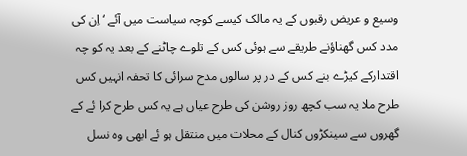وسیع و عریض رقبوں کے یہ مالک کیسے کوچہ سیاست میں آئے ‘ اِن کی مدد کس گھناؤنے طریقے سے ہوئی کس کے تلوے چاٹنے کے بعد یہ کو چہ اقتدارکے کیڑے بنے کس کے در پر سالوں مدح سرائی کا تحفہ انہیں کس طرح ملا یہ سب کچھ روز روشن کی طرح عیاں ہے یہ کس طرح کرا ئے کے گھروں سے سینکڑوں کنال کے محلات میں منتقل ہو ئے ابھی وہ نسل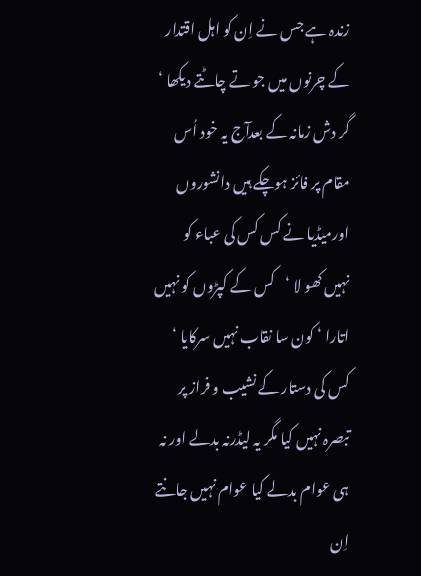زندہ ہے جس نے اِن کو اہل اقتدار کے چرنوں میں جو تے چاٹتے دیکھا ‘ گر دش زمانہ کے بعدآج یہ خود اُس مقام پر فائز ہوچکے ہیں دانشوروں اورمیڈیا نے کس کس کی عباء کو نہیں کھو لا ‘کس کے کپڑوں کو نہیں اتارا ‘ کون سا نقاب نہیں سرکایا ‘ کس کی دستار کے نشیب و فراز پر تبصرہ نہیں کیا مگر یہ لیڈرنہ بدلے اور نہ ہی عوام بدلے کیا عوام نہیں جانتے اِن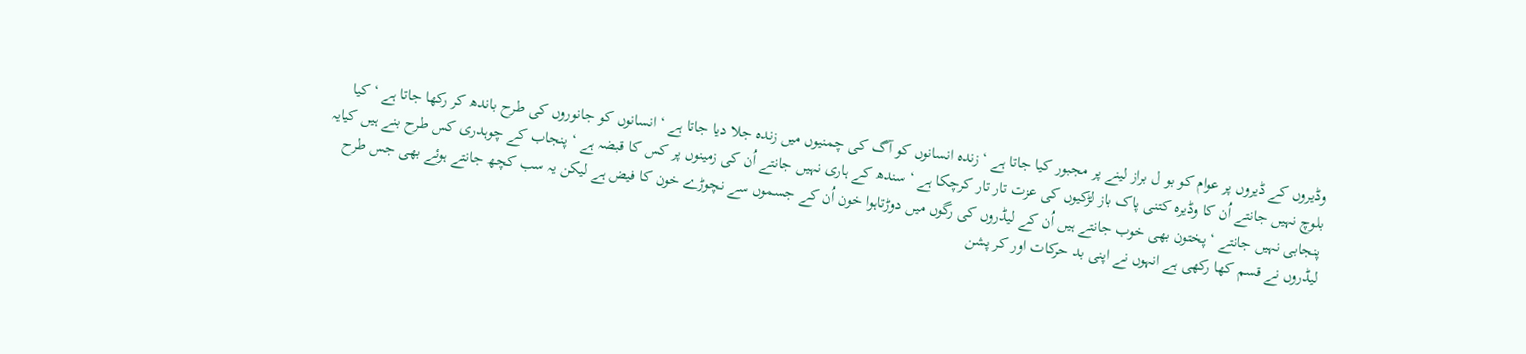وڈیروں کے ڈیروں پر عوام کو بو ل براز لینے پر مجبور کیا جاتا ہے ‘ زندہ انسانوں کو آگ کی چمنیوں میں زندہ جلا دیا جاتا ہے ‘ انسانوں کو جانوروں کی طرح باندھ کر رکھا جاتا ہے ‘ کیا بلوچ نہیں جانتے اُن کا وڈیرہ کتنی پاک باز لڑکیوں کی عزت تار تار کرچکا ہے ‘ سندھ کے ہاری نہیں جانتے اُن کی زمینوں پر کس کا قبضہ ہے ‘ پنجاب کے چوہدری کس طرح بنے ہیں کیایہ پنجابی نہیں جانتے ‘ پختون بھی خوب جانتے ہیں اُن کے لیڈروں کی رگوں میں دوڑتاہوا خون اُن کے جسموں سے نچوڑے خون کا فیض ہے لیکن یہ سب کچھ جانتے ہوئے بھی جس طرح لیڈروں نے قسم کھا رکھی ہے انہوں نے اپنی بد حرکات اور کر پشن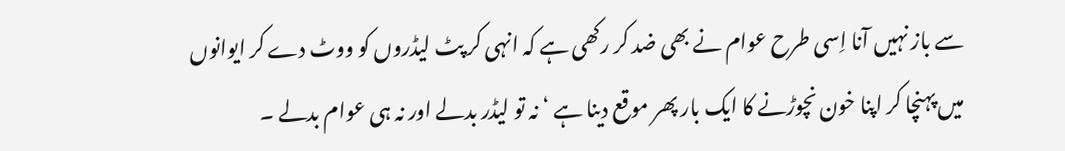سے باز نہیں آنا اِسی طرح عوام نے بھی ضد کر رکھی ہے کہ انہی کر پٹ لیڈروں کو ووٹ دے کر ایوانوں میں پہنچا کر اپنا خون نچوڑنے کا ایک بار پھر موقع دینا ہے ‘ نہ تو لیڈر بدلے اور نہ ہی عوام بدلے ۔